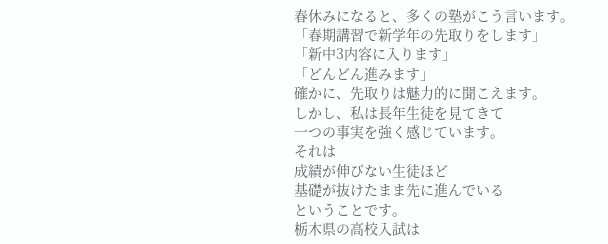春休みになると、多くの塾がこう言います。
「春期講習で新学年の先取りをします」
「新中3内容に入ります」
「どんどん進みます」
確かに、先取りは魅力的に聞こえます。
しかし、私は長年生徒を見てきて
一つの事実を強く感じています。
それは
成績が伸びない生徒ほど
基礎が抜けたまま先に進んでいる
ということです。
栃木県の高校入試は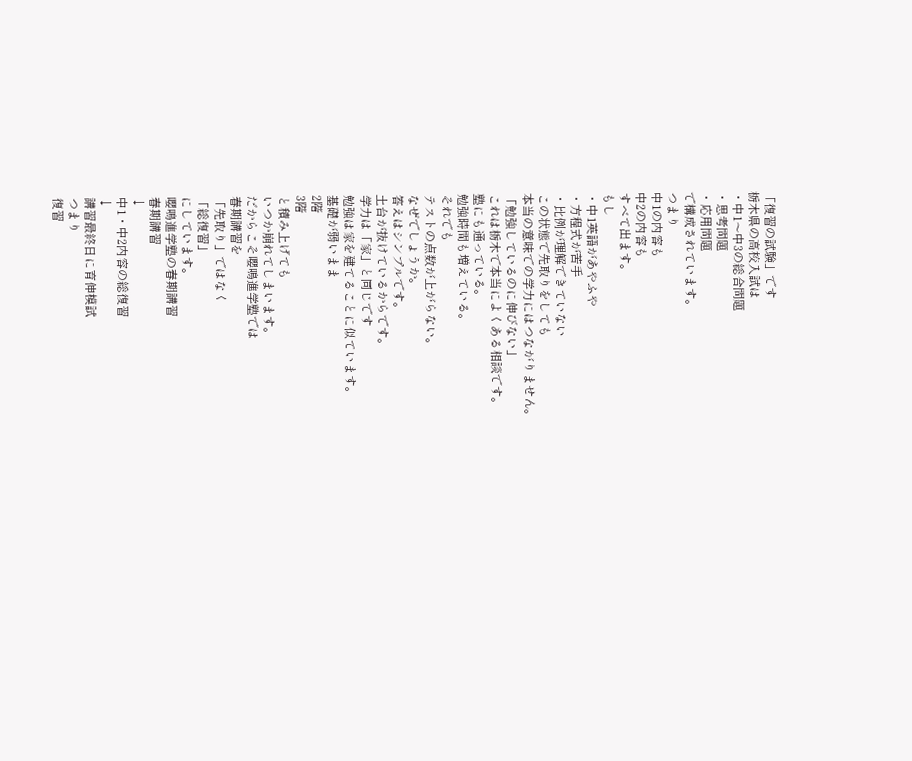「復習の試験」です
栃木県の高校入試は
・中1〜中3の総合問題
・思考問題
・応用問題
で構成されています。
つまり
中1の内容も
中2の内容も
すべて出ます。
もし
・中1英語があやふや
・方程式が苦手
・比例が理解できていない
この状態で先取りをしても
本当の意味での学力にはつながりません。
「勉強しているのに伸びない」
これは栃木で本当によくある相談です。
塾にも通っている。
勉強時間も増えている。
それでも
テストの点数が上がらない。
なぜでしょうか。
答えはシンプルです。
土台が抜けているからです。
学力は「家」と同じです
勉強は家を建てることに似ています。
基礎が弱いまま
2階
3階
と積み上げても
いつか崩れてしまいます。
だからこそ嚶鳴進学塾では
春期講習を
「先取り」ではなく
「総復習」
にしています。
嚶鳴進学塾の春期講習
春期講習
↓
中1・中2内容の総復習
↓
講習最終日に育伸模試
つまり
復習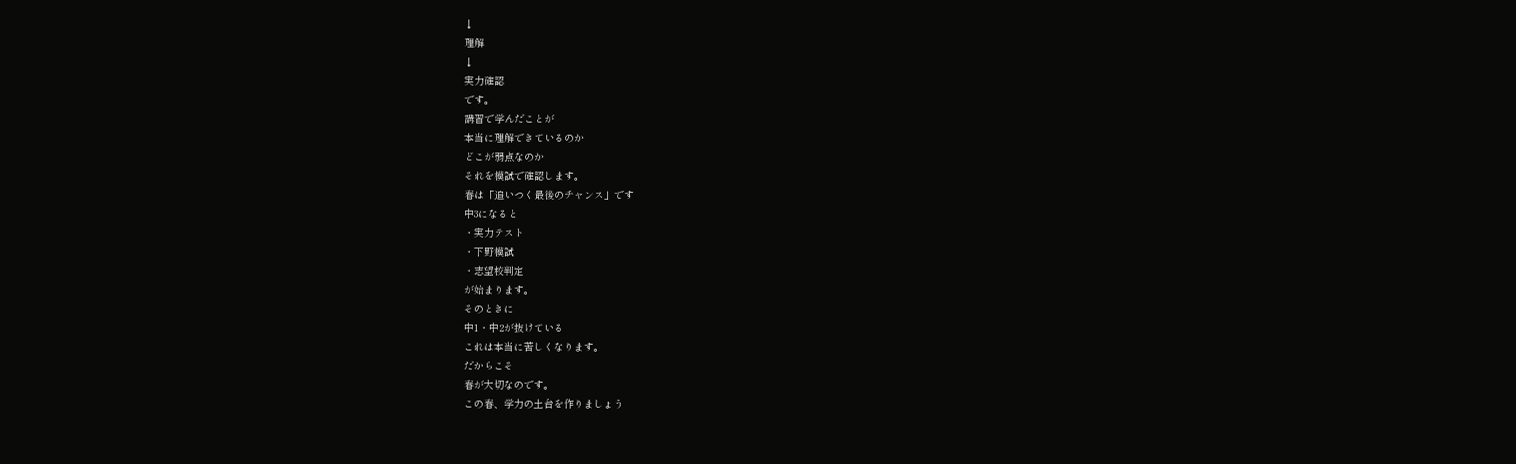↓
理解
↓
実力確認
です。
講習で学んだことが
本当に理解できているのか
どこが弱点なのか
それを模試で確認します。
春は「追いつく最後のチャンス」です
中3になると
・実力テスト
・下野模試
・志望校判定
が始まります。
そのときに
中1・中2が抜けている
これは本当に苦しくなります。
だからこそ
春が大切なのです。
この春、学力の土台を作りましょう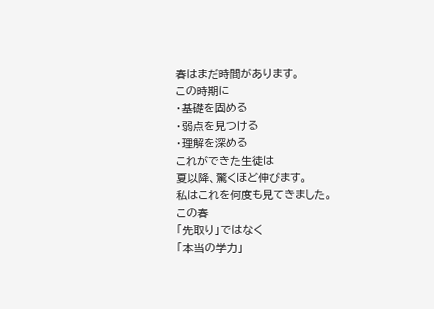春はまだ時間があります。
この時期に
・基礎を固める
・弱点を見つける
・理解を深める
これができた生徒は
夏以降、驚くほど伸びます。
私はこれを何度も見てきました。
この春
「先取り」ではなく
「本当の学力」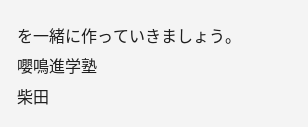を一緒に作っていきましょう。
嚶鳴進学塾
柴田